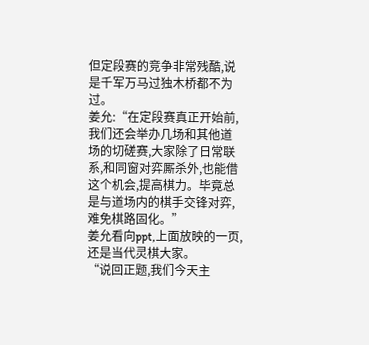但定段赛的竞争非常残酷,说是千军万马过独木桥都不为过。
姜允:“在定段赛真正开始前,我们还会举办几场和其他道场的切磋赛,大家除了日常联系,和同窗对弈厮杀外,也能借这个机会,提高棋力。毕竟总是与道场内的棋手交锋对弈,难免棋路固化。”
姜允看向ppt,上面放映的一页,还是当代灵棋大家。
“说回正题,我们今天主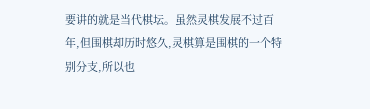要讲的就是当代棋坛。虽然灵棋发展不过百年,但围棋却历时悠久,灵棋算是围棋的一个特别分支,所以也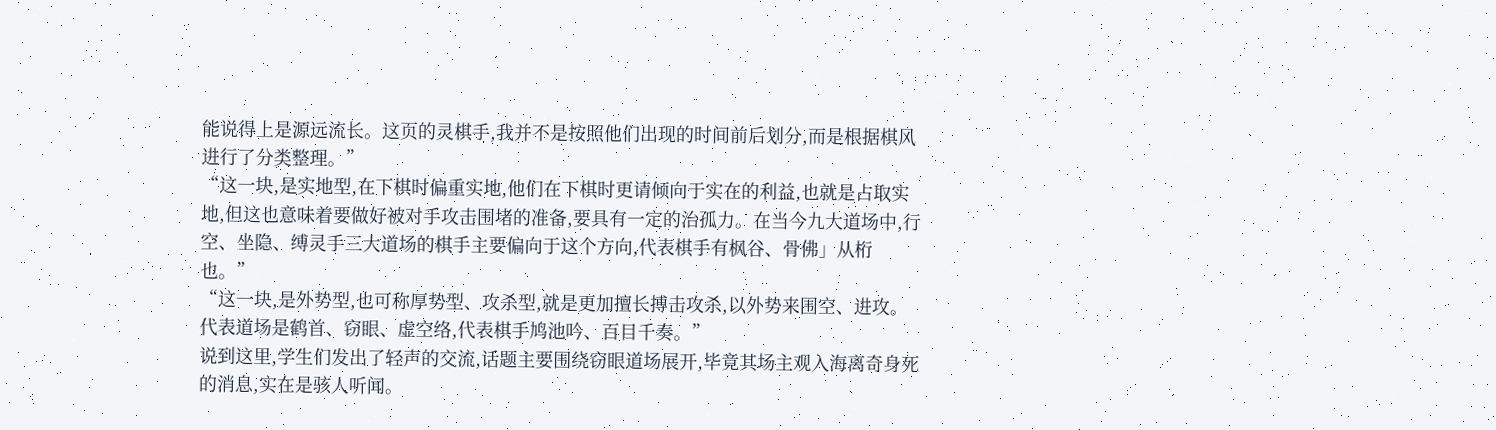能说得上是源远流长。这页的灵棋手,我并不是按照他们出现的时间前后划分,而是根据棋风进行了分类整理。”
“这一块,是实地型,在下棋时偏重实地,他们在下棋时更请倾向于实在的利益,也就是占取实地,但这也意味着要做好被对手攻击围堵的准备,要具有一定的治孤力。在当今九大道场中,行空、坐隐、缚灵手三大道场的棋手主要偏向于这个方向,代表棋手有枫谷、骨佛」从桁也。”
“这一块,是外势型,也可称厚势型、攻杀型,就是更加擅长搏击攻杀,以外势来围空、进攻。代表道场是鹤首、窃眼、虚空络,代表棋手鸠池吟、百目千奏。”
说到这里,学生们发出了轻声的交流,话题主要围绕窃眼道场展开,毕竟其场主观入海离奇身死的消息,实在是骇人听闻。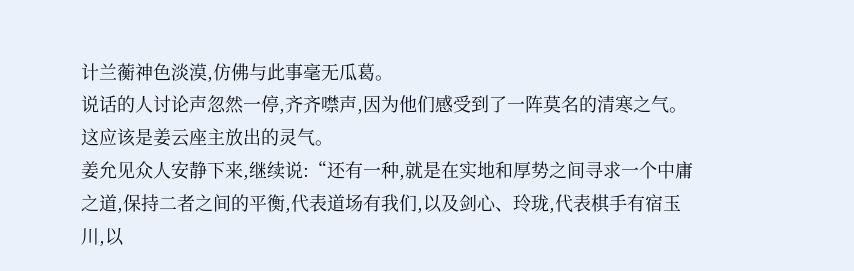计兰蘅神色淡漠,仿佛与此事毫无瓜葛。
说话的人讨论声忽然一停,齐齐噤声,因为他们感受到了一阵莫名的清寒之气。这应该是姜云座主放出的灵气。
姜允见众人安静下来,继续说:“还有一种,就是在实地和厚势之间寻求一个中庸之道,保持二者之间的平衡,代表道场有我们,以及剑心、玲珑,代表棋手有宿玉川,以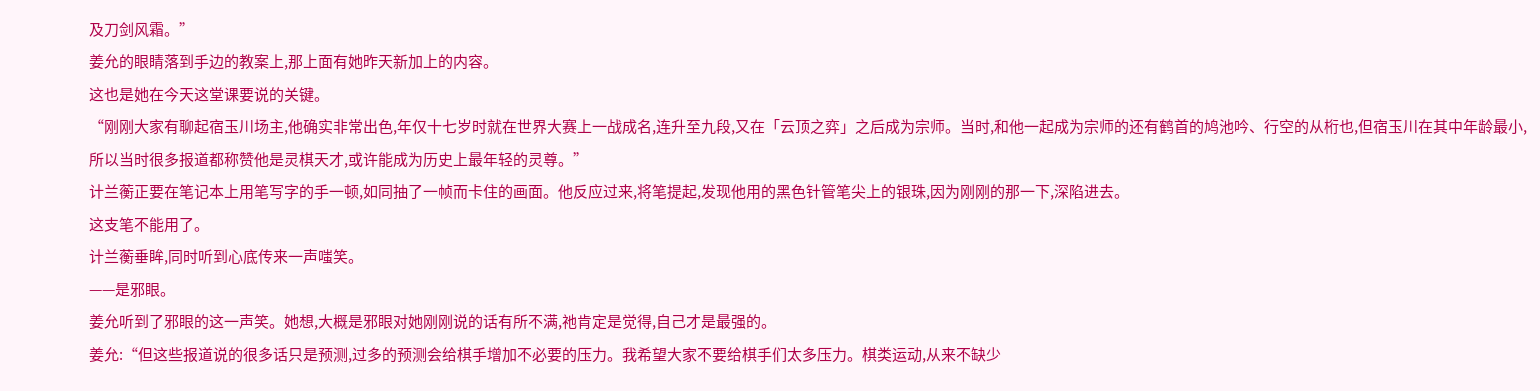及刀剑风霜。”
姜允的眼睛落到手边的教案上,那上面有她昨天新加上的内容。
这也是她在今天这堂课要说的关键。
“刚刚大家有聊起宿玉川场主,他确实非常出色,年仅十七岁时就在世界大赛上一战成名,连升至九段,又在「云顶之弈」之后成为宗师。当时,和他一起成为宗师的还有鹤首的鸠池吟、行空的从桁也,但宿玉川在其中年龄最小,所以当时很多报道都称赞他是灵棋天才,或许能成为历史上最年轻的灵尊。”
计兰蘅正要在笔记本上用笔写字的手一顿,如同抽了一帧而卡住的画面。他反应过来,将笔提起,发现他用的黑色针管笔尖上的银珠,因为刚刚的那一下,深陷进去。
这支笔不能用了。
计兰蘅垂眸,同时听到心底传来一声嗤笑。
——是邪眼。
姜允听到了邪眼的这一声笑。她想,大概是邪眼对她刚刚说的话有所不满,祂肯定是觉得,自己才是最强的。
姜允:“但这些报道说的很多话只是预测,过多的预测会给棋手增加不必要的压力。我希望大家不要给棋手们太多压力。棋类运动,从来不缺少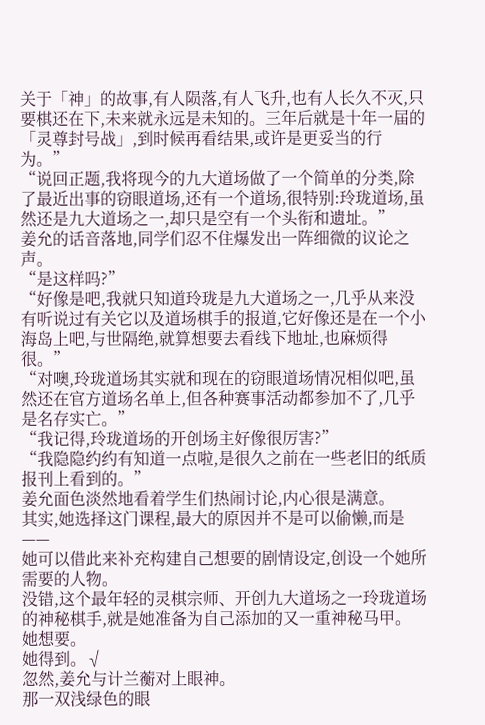关于「神」的故事,有人陨落,有人飞升,也有人长久不灭,只要棋还在下,未来就永远是未知的。三年后就是十年一届的「灵尊封号战」,到时候再看结果,或许是更妥当的行为。”
“说回正题,我将现今的九大道场做了一个简单的分类,除了最近出事的窃眼道场,还有一个道场,很特别:玲珑道场,虽然还是九大道场之一,却只是空有一个头衔和遗址。”
姜允的话音落地,同学们忍不住爆发出一阵细微的议论之声。
“是这样吗?”
“好像是吧,我就只知道玲珑是九大道场之一,几乎从来没有听说过有关它以及道场棋手的报道,它好像还是在一个小海岛上吧,与世隔绝,就算想要去看线下地址,也麻烦得很。”
“对噢,玲珑道场其实就和现在的窃眼道场情况相似吧,虽然还在官方道场名单上,但各种赛事活动都参加不了,几乎是名存实亡。”
“我记得,玲珑道场的开创场主好像很厉害?”
“我隐隐约约有知道一点啦,是很久之前在一些老旧的纸质报刊上看到的。”
姜允面色淡然地看着学生们热闹讨论,内心很是满意。
其实,她选择这门课程,最大的原因并不是可以偷懒,而是——
她可以借此来补充构建自己想要的剧情设定,创设一个她所需要的人物。
没错,这个最年轻的灵棋宗师、开创九大道场之一玲珑道场的神秘棋手,就是她准备为自己添加的又一重神秘马甲。
她想要。
她得到。√
忽然,姜允与计兰蘅对上眼神。
那一双浅绿色的眼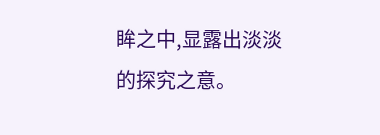眸之中,显露出淡淡的探究之意。